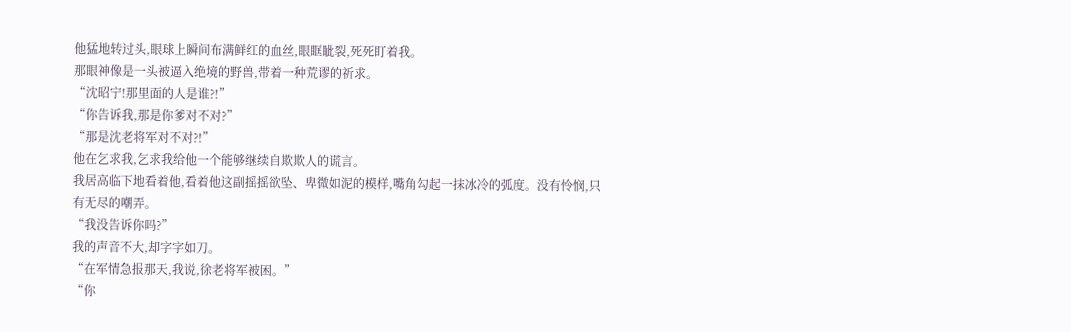他猛地转过头,眼球上瞬间布满鲜红的血丝,眼眶眦裂,死死盯着我。
那眼神像是一头被逼入绝境的野兽,带着一种荒谬的祈求。
“沈昭宁!那里面的人是谁?!”
“你告诉我,那是你爹对不对?”
“那是沈老将军对不对?!”
他在乞求我,乞求我给他一个能够继续自欺欺人的谎言。
我居高临下地看着他,看着他这副摇摇欲坠、卑微如泥的模样,嘴角勾起一抹冰冷的弧度。没有怜悯,只有无尽的嘲弄。
“我没告诉你吗?”
我的声音不大,却字字如刀。
“在军情急报那天,我说,徐老将军被困。”
“你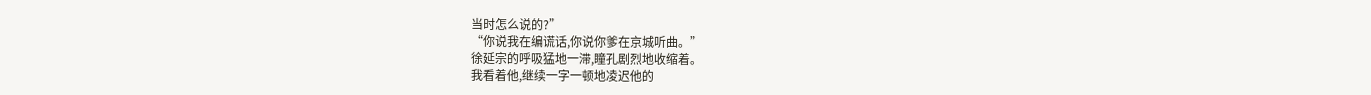当时怎么说的?”
“你说我在编谎话,你说你爹在京城听曲。”
徐延宗的呼吸猛地一滞,瞳孔剧烈地收缩着。
我看着他,继续一字一顿地凌迟他的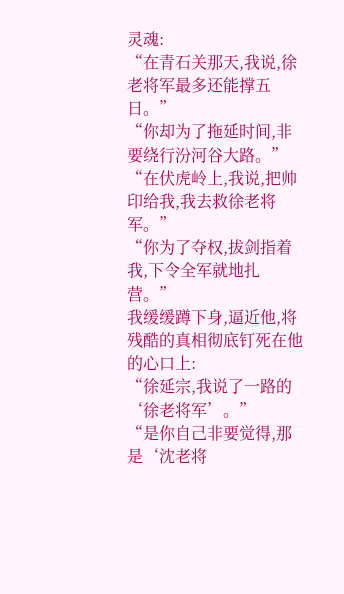灵魂:
“在青石关那天,我说,徐老将军最多还能撑五日。”
“你却为了拖延时间,非要绕行汾河谷大路。”
“在伏虎岭上,我说,把帅印给我,我去救徐老将军。”
“你为了夺权,拔剑指着我,下令全军就地扎营。”
我缓缓蹲下身,逼近他,将残酷的真相彻底钉死在他的心口上:
“徐延宗,我说了一路的‘徐老将军’。”
“是你自己非要觉得,那是‘沈老将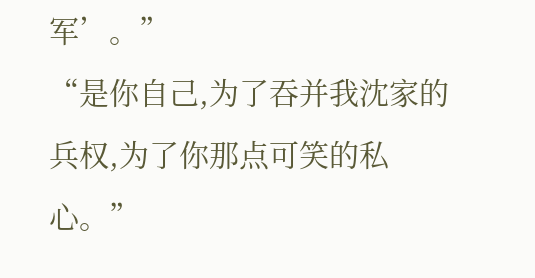军’。”
“是你自己,为了吞并我沈家的兵权,为了你那点可笑的私心。”